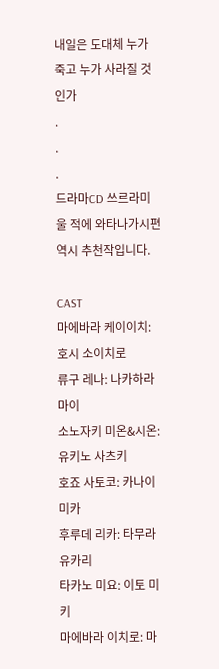내일은 도대체 누가 죽고 누가 사라질 것인가
.
.
.
드라마CD 쓰르라미 울 적에 와타나가시편
역시 추천작입니다.

CAST
마에바라 케이이치: 호시 소이치로
류구 레나: 나카하라 마이
소노자키 미온&시온: 유키노 사츠키
호죠 사토코: 카나이 미카
후루데 리카: 타무라 유카리
타카노 미요: 이토 미키
마에바라 이치로: 마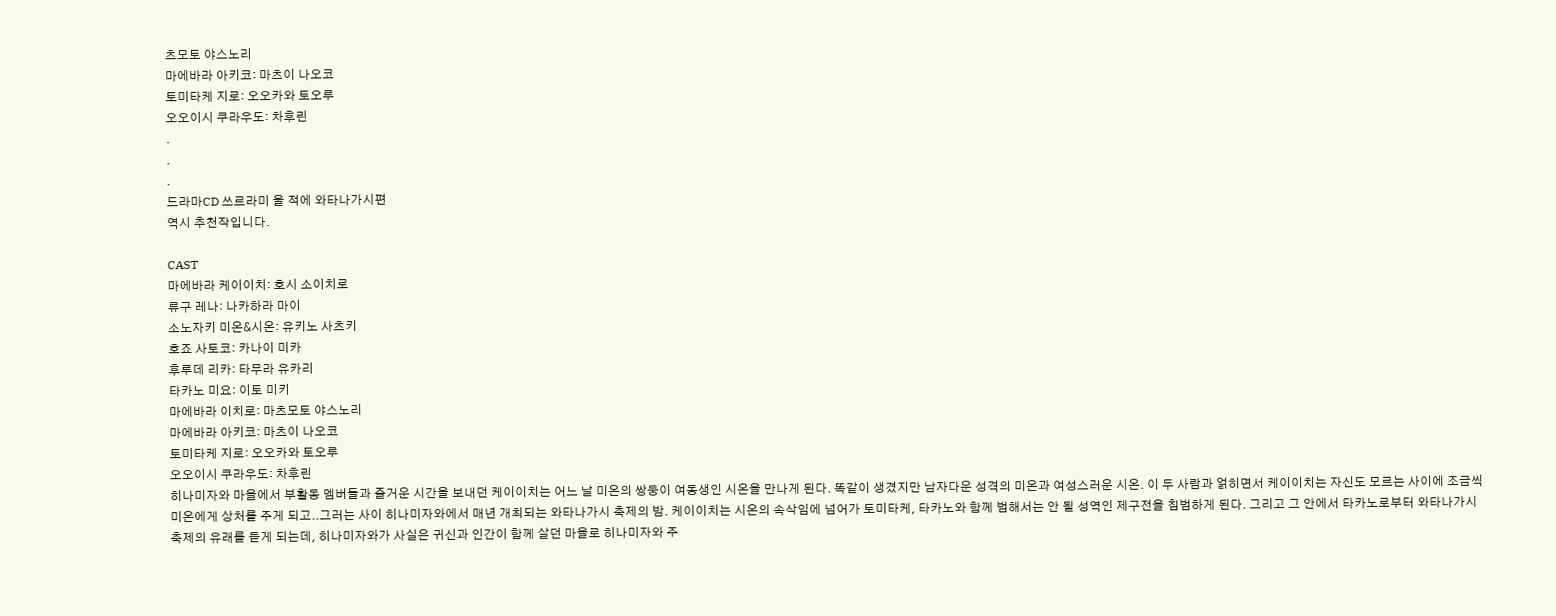츠모토 야스노리
마에바라 아키코: 마츠이 나오코
토미타케 지로: 오오카와 토오루
오오이시 쿠라우도: 차후린
.
.
.
드라마CD 쓰르라미 울 적에 와타나가시편
역시 추천작입니다.

CAST
마에바라 케이이치: 호시 소이치로
류구 레나: 나카하라 마이
소노자키 미온&시온: 유키노 사츠키
호죠 사토코: 카나이 미카
후루데 리카: 타무라 유카리
타카노 미요: 이토 미키
마에바라 이치로: 마츠모토 야스노리
마에바라 아키코: 마츠이 나오코
토미타케 지로: 오오카와 토오루
오오이시 쿠라우도: 차후린
히나미자와 마을에서 부활동 멤버들과 즐거운 시간을 보내던 케이이치는 어느 날 미온의 쌍둥이 여동생인 시온을 만나게 된다. 똑같이 생겼지만 남자다운 성격의 미온과 여성스러운 시온. 이 두 사람과 얽히면서 케이이치는 자신도 모르는 사이에 조금씩 미온에게 상처를 주게 되고..그러는 사이 히나미자와에서 매년 개최되는 와타나가시 축제의 밤. 케이이치는 시온의 속삭임에 넘어가 토미타케, 타카노와 함께 범해서는 안 될 성역인 제구전을 침범하게 된다. 그리고 그 안에서 타카노로부터 와타나가시 축제의 유래를 듣게 되는데, 히나미자와가 사실은 귀신과 인간이 함께 살던 마을로 히나미자와 주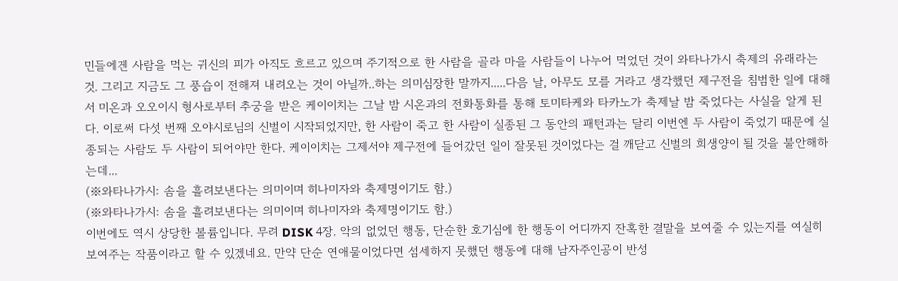민들에겐 사람을 먹는 귀신의 피가 아직도 흐르고 있으며 주기적으로 한 사람을 골라 마을 사람들이 나누어 먹었던 것이 와타나가시 축제의 유래라는 것. 그리고 지금도 그 풍습이 전해져 내려오는 것이 아닐까..하는 의미심장한 말까지.....다음 날, 아무도 모를 거라고 생각했던 제구전을 침범한 일에 대해서 미온과 오오이시 형사로부터 추궁을 받은 케이이치는 그날 밤 시온과의 전화통화를 통해 토미타케와 타카노가 축제날 밤 죽었다는 사실을 알게 된다. 이로써 다섯 번째 오야시로님의 신벌이 시작되었지만, 한 사람이 죽고 한 사람이 실종된 그 동안의 패턴과는 달리 이번엔 두 사람이 죽었기 때문에 실종되는 사람도 두 사람이 되어야만 한다. 케이이치는 그제서야 제구전에 들어갔던 일이 잘못된 것이었다는 걸 깨닫고 신벌의 희생양이 될 것을 불안해하는데...
(※와타나가시: 솜을 흘려보낸다는 의미이며 히나미자와 축제명이기도 함.)
(※와타나가시: 솜을 흘려보낸다는 의미이며 히나미자와 축제명이기도 함.)
이번에도 역시 상당한 볼륨입니다. 무려 DISK 4장. 악의 없었던 행동, 단순한 호기심에 한 행동이 어디까지 잔혹한 결말을 보여줄 수 있는지를 여실히 보여주는 작품이라고 할 수 있겠네요. 만약 단순 연애물이었다면 섬세하지 못했던 행동에 대해 남자주인공이 반성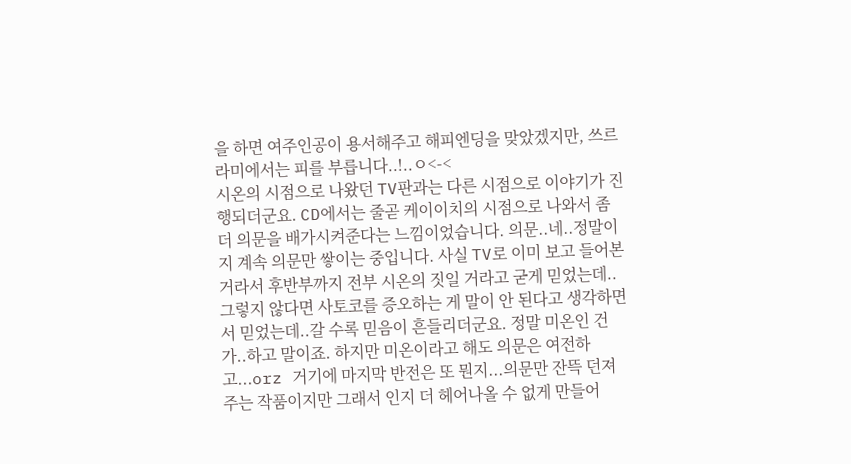을 하면 여주인공이 용서해주고 해피엔딩을 맞았겠지만, 쓰르라미에서는 피를 부릅니다..!..ㅇ<-<
시온의 시점으로 나왔던 TV판과는 다른 시점으로 이야기가 진행되더군요. CD에서는 줄곧 케이이치의 시점으로 나와서 좀 더 의문을 배가시켜준다는 느낌이었습니다. 의문..네..정말이지 계속 의문만 쌓이는 중입니다. 사실 TV로 이미 보고 들어본 거라서 후반부까지 전부 시온의 짓일 거라고 굳게 믿었는데..그렇지 않다면 사토코를 증오하는 게 말이 안 된다고 생각하면서 믿었는데..갈 수록 믿음이 흔들리더군요. 정말 미온인 건가..하고 말이죠. 하지만 미온이라고 해도 의문은 여전하고...orz 거기에 마지막 반전은 또 뭔지...의문만 잔뜩 던져주는 작품이지만 그래서 인지 더 헤어나올 수 없게 만들어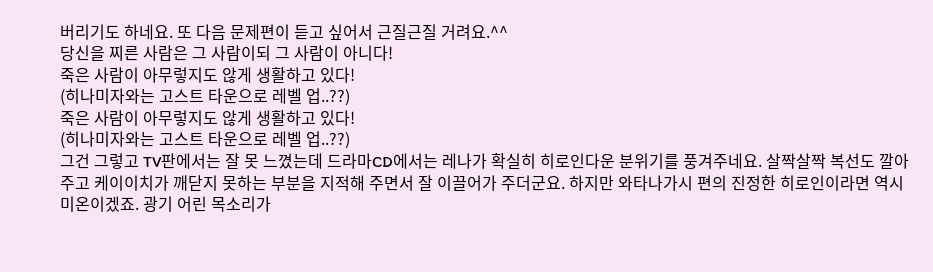버리기도 하네요. 또 다음 문제편이 듣고 싶어서 근질근질 거려요.^^
당신을 찌른 사람은 그 사람이되 그 사람이 아니다!
죽은 사람이 아무렇지도 않게 생활하고 있다!
(히나미자와는 고스트 타운으로 레벨 업..??)
죽은 사람이 아무렇지도 않게 생활하고 있다!
(히나미자와는 고스트 타운으로 레벨 업..??)
그건 그렇고 TV판에서는 잘 못 느꼈는데 드라마CD에서는 레나가 확실히 히로인다운 분위기를 풍겨주네요. 살짝살짝 복선도 깔아 주고 케이이치가 깨닫지 못하는 부분을 지적해 주면서 잘 이끌어가 주더군요. 하지만 와타나가시 편의 진정한 히로인이라면 역시 미온이겠죠. 광기 어린 목소리가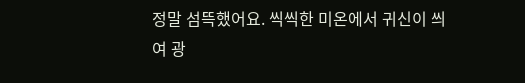정말 섬뜩했어요. 씩씩한 미온에서 귀신이 씌여 광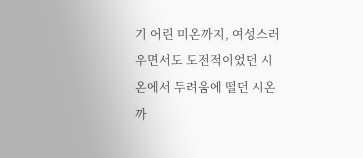기 어린 미온까지, 여성스러우면서도 도전적이었던 시온에서 두려움에 떨던 시온까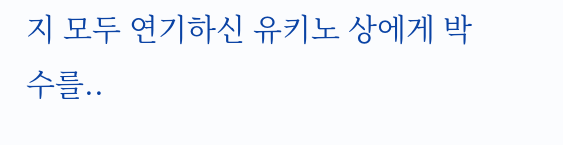지 모두 연기하신 유키노 상에게 박수를..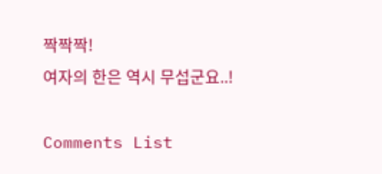짝짝짝!
여자의 한은 역시 무섭군요..!

Comments List